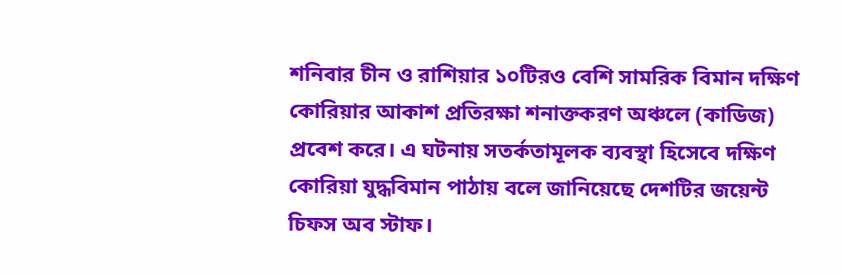শনিবার চীন ও রাশিয়ার ১০টিরও বেশি সামরিক বিমান দক্ষিণ কোরিয়ার আকাশ প্রতিরক্ষা শনাক্তকরণ অঞ্চলে (কাডিজ) প্রবেশ করে। এ ঘটনায় সতর্কতামূলক ব্যবস্থা হিসেবে দক্ষিণ কোরিয়া যুদ্ধবিমান পাঠায় বলে জানিয়েছে দেশটির জয়েন্ট চিফস অব স্টাফ।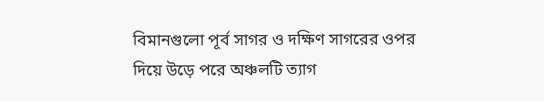বিমানগুলো পূর্ব সাগর ও দক্ষিণ সাগরের ওপর দিয়ে উড়ে পরে অঞ্চলটি ত্যাগ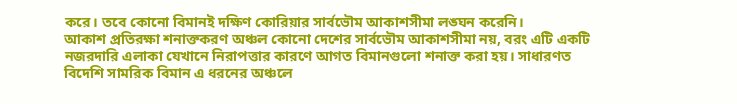করে। তবে কোনো বিমানই দক্ষিণ কোরিয়ার সার্বভৌম আকাশসীমা লঙ্ঘন করেনি।
আকাশ প্রতিরক্ষা শনাক্তকরণ অঞ্চল কোনো দেশের সার্বভৌম আকাশসীমা নয়, বরং এটি একটি নজরদারি এলাকা যেখানে নিরাপত্তার কারণে আগত বিমানগুলো শনাক্ত করা হয়। সাধারণত বিদেশি সামরিক বিমান এ ধরনের অঞ্চলে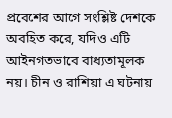প্রবেশের আগে সংশ্লিষ্ট দেশকে অবহিত করে, যদিও এটি আইনগতভাবে বাধ্যতামূলক নয়। চীন ও রাশিয়া এ ঘটনায়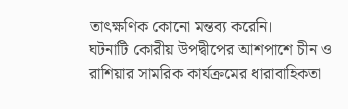তাৎক্ষণিক কোনো মন্তব্য করেনি।
ঘটনাটি কোরীয় উপদ্বীপের আশপাশে চীন ও রাশিয়ার সামরিক কার্যক্রমের ধারাবাহিকতা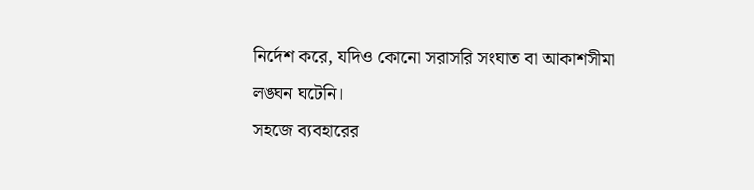নির্দেশ করে, যদিও কোনো সরাসরি সংঘাত বা আকাশসীমা লঙ্ঘন ঘটেনি।
সহজে ব্যবহারের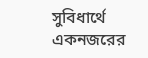সুবিধার্থে একনজরের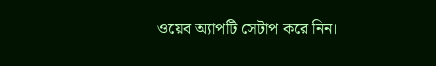ওয়েব অ্যাপটি সেটাপ করে নিন।